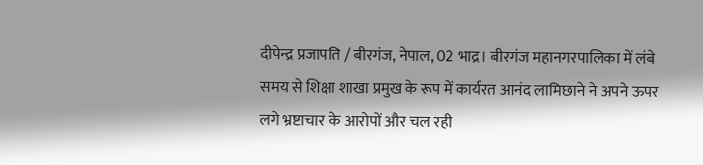दीपेन्द्र प्रजापति / बीरगंज, नेपाल, 02 भाद्र। बीरगंज महानगरपालिका में लंबे समय से शिक्षा शाखा प्रमुख के रूप में कार्यरत आनंद लामिछाने ने अपने ऊपर लगे भ्रष्टाचार के आरोपों और चल रही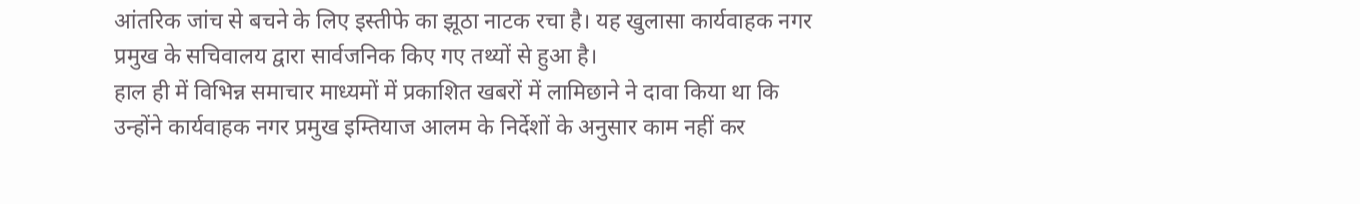आंतरिक जांच से बचने के लिए इस्तीफे का झूठा नाटक रचा है। यह खुलासा कार्यवाहक नगर प्रमुख के सचिवालय द्वारा सार्वजनिक किए गए तथ्यों से हुआ है।
हाल ही में विभिन्न समाचार माध्यमों में प्रकाशित खबरों में लामिछाने ने दावा किया था कि उन्होंने कार्यवाहक नगर प्रमुख इम्तियाज आलम के निर्देशों के अनुसार काम नहीं कर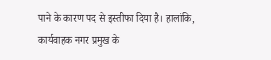पाने के कारण पद से इस्तीफा दिया है। हालांकि, कार्यवाहक नगर प्रमुख के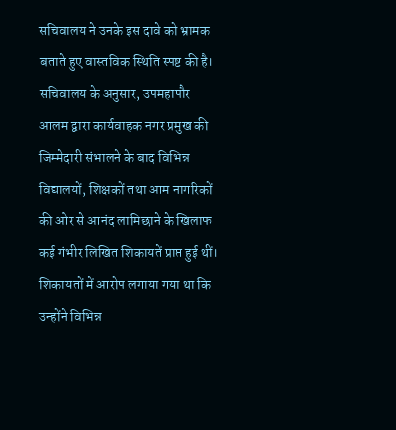सचिवालय ने उनके इस दावे को भ्रामक बताते हुए वास्तविक स्थिति स्पष्ट की है।
सचिवालय के अनुसार, उपमहापौर आलम द्वारा कार्यवाहक नगर प्रमुख की जिम्मेदारी संभालने के बाद विभिन्न विद्यालयों, शिक्षकों तथा आम नागरिकों की ओर से आनंद लामिछाने के खिलाफ कई गंभीर लिखित शिकायतें प्राप्त हुई थीं। शिकायतों में आरोप लगाया गया था कि उन्होंने विभिन्न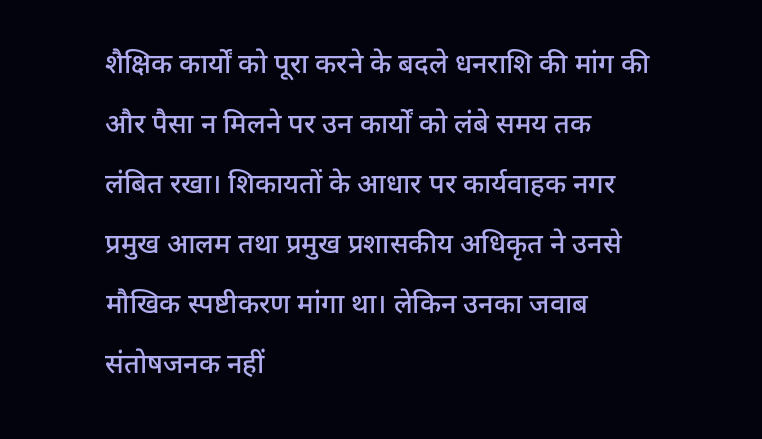शैक्षिक कार्यों को पूरा करने के बदले धनराशि की मांग की और पैसा न मिलने पर उन कार्यों को लंबे समय तक लंबित रखा। शिकायतों के आधार पर कार्यवाहक नगर प्रमुख आलम तथा प्रमुख प्रशासकीय अधिकृत ने उनसे मौखिक स्पष्टीकरण मांगा था। लेकिन उनका जवाब संतोषजनक नहीं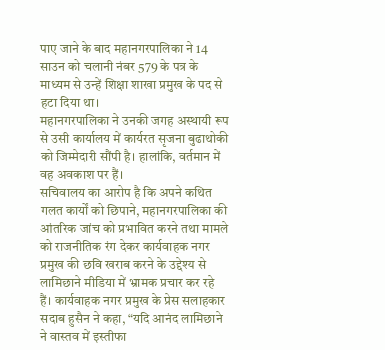पाए जाने के बाद महानगरपालिका ने 14 साउन को चलानी नंबर 579 के पत्र के माध्यम से उन्हें शिक्षा शाखा प्रमुख के पद से हटा दिया था।
महानगरपालिका ने उनकी जगह अस्थायी रूप से उसी कार्यालय में कार्यरत सृजना बुढाथोकी को जिम्मेदारी सौंपी है। हालांकि, वर्तमान में वह अवकाश पर हैं।
सचिवालय का आरोप है कि अपने कथित गलत कार्यों को छिपाने, महानगरपालिका की आंतरिक जांच को प्रभावित करने तथा मामले को राजनीतिक रंग देकर कार्यवाहक नगर प्रमुख की छवि खराब करने के उद्देश्य से लामिछाने मीडिया में भ्रामक प्रचार कर रहे हैं। कार्यवाहक नगर प्रमुख के प्रेस सलाहकार सदाब हुसैन ने कहा, “यदि आनंद लामिछाने ने वास्तव में इस्तीफा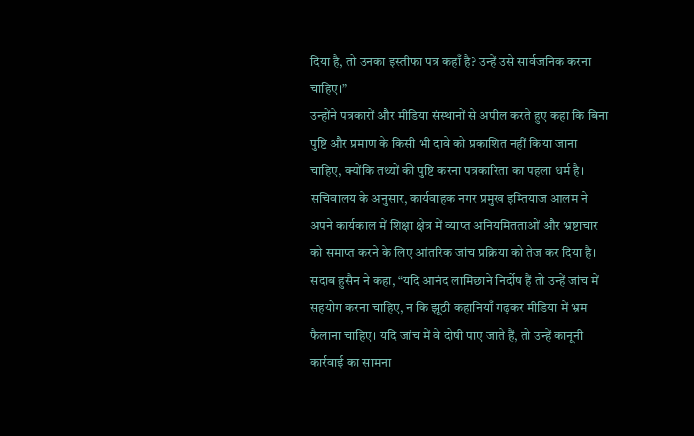दिया है, तो उनका इस्तीफा पत्र कहाँ है? उन्हें उसे सार्वजनिक करना चाहिए।”
उन्होंने पत्रकारों और मीडिया संस्थानों से अपील करते हुए कहा कि बिना पुष्टि और प्रमाण के किसी भी दावे को प्रकाशित नहीं किया जाना चाहिए, क्योंकि तथ्यों की पुष्टि करना पत्रकारिता का पहला धर्म है। सचिवालय के अनुसार, कार्यवाहक नगर प्रमुख इम्तियाज आलम ने अपने कार्यकाल में शिक्षा क्षेत्र में व्याप्त अनियमितताओं और भ्रष्टाचार को समाप्त करने के लिए आंतरिक जांच प्रक्रिया को तेज कर दिया है। सदाब हुसैन ने कहा, “यदि आनंद लामिछाने निर्दोष हैं तो उन्हें जांच में सहयोग करना चाहिए, न कि झूठी कहानियाँ गढ़कर मीडिया में भ्रम फैलाना चाहिए। यदि जांच में वे दोषी पाए जाते हैं, तो उन्हें कानूनी कार्रवाई का सामना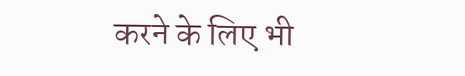करने के लिए भी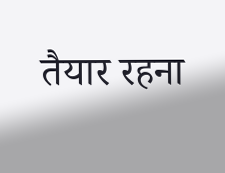तैयार रहना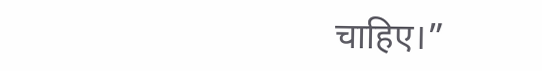चाहिए।”